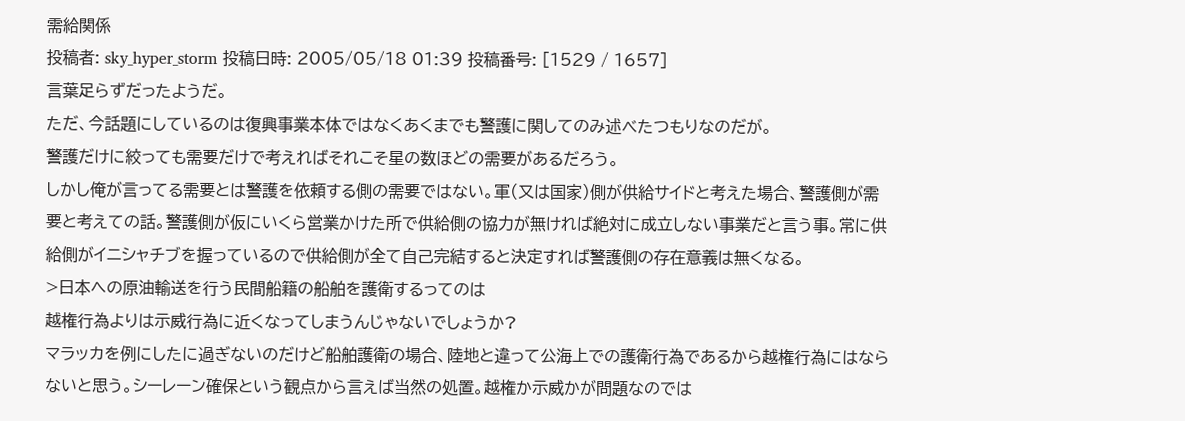需給関係
投稿者: sky_hyper_storm 投稿日時: 2005/05/18 01:39 投稿番号: [1529 / 1657]
言葉足らずだったようだ。
ただ、今話題にしているのは復興事業本体ではなくあくまでも警護に関してのみ述べたつもりなのだが。
警護だけに絞っても需要だけで考えればそれこそ星の数ほどの需要があるだろう。
しかし俺が言ってる需要とは警護を依頼する側の需要ではない。軍(又は国家)側が供給サイドと考えた場合、警護側が需要と考えての話。警護側が仮にいくら営業かけた所で供給側の協力が無ければ絶対に成立しない事業だと言う事。常に供給側がイニシャチブを握っているので供給側が全て自己完結すると決定すれば警護側の存在意義は無くなる。
>日本への原油輸送を行う民間船籍の船舶を護衛するってのは
越権行為よりは示威行為に近くなってしまうんじゃないでしょうか?
マラッカを例にしたに過ぎないのだけど船舶護衛の場合、陸地と違って公海上での護衛行為であるから越権行為にはならないと思う。シーレーン確保という観点から言えば当然の処置。越権か示威かが問題なのでは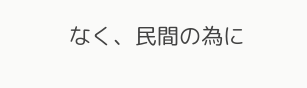なく、民間の為に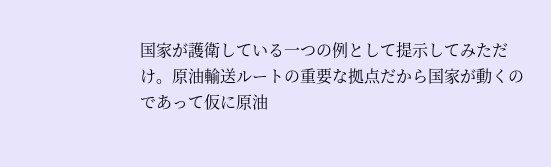国家が護衛している一つの例として提示してみただけ。原油輸送ルートの重要な拠点だから国家が動くのであって仮に原油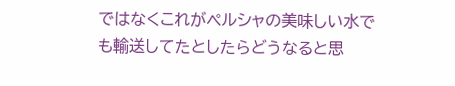ではなくこれがペルシャの美味しい水でも輸送してたとしたらどうなると思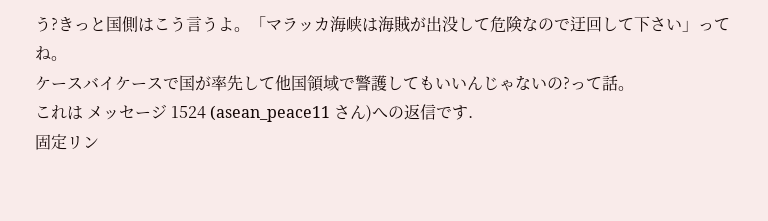う?きっと国側はこう言うよ。「マラッカ海峡は海賊が出没して危険なので迂回して下さい」ってね。
ケースバイケースで国が率先して他国領域で警護してもいいんじゃないの?って話。
これは メッセージ 1524 (asean_peace11 さん)への返信です.
固定リン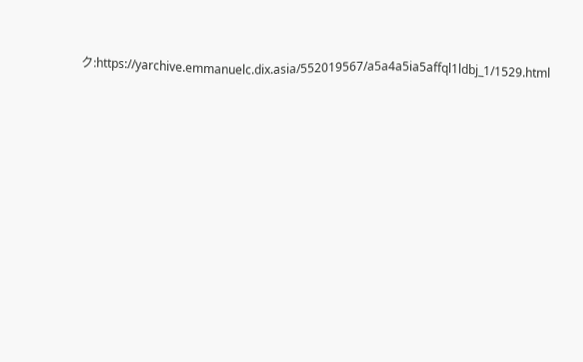ク:https://yarchive.emmanuelc.dix.asia/552019567/a5a4a5ia5affql1ldbj_1/1529.html